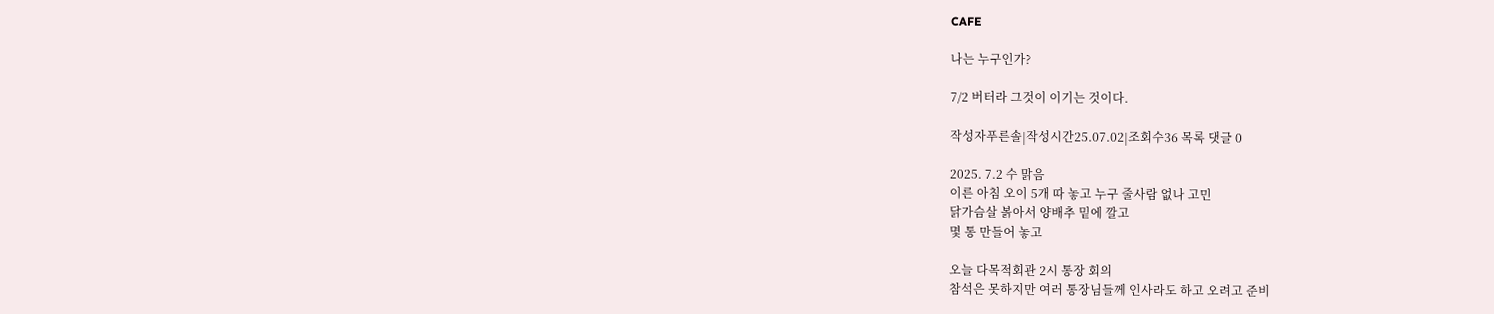CAFE

나는 누구인가?

7/2 버터라 그것이 이기는 것이다.

작성자푸른솔|작성시간25.07.02|조회수36 목록 댓글 0

2025. 7.2 수 맑음
이른 아침 오이 5개 따 놓고 누구 줄사람 없나 고민
닭가슴살 볽아서 양배추 밑에 깔고
몇 통 만들어 놓고

오늘 다목적회관 2시 통장 회의
참석은 못하지만 여러 통장님들께 인사라도 하고 오려고 준비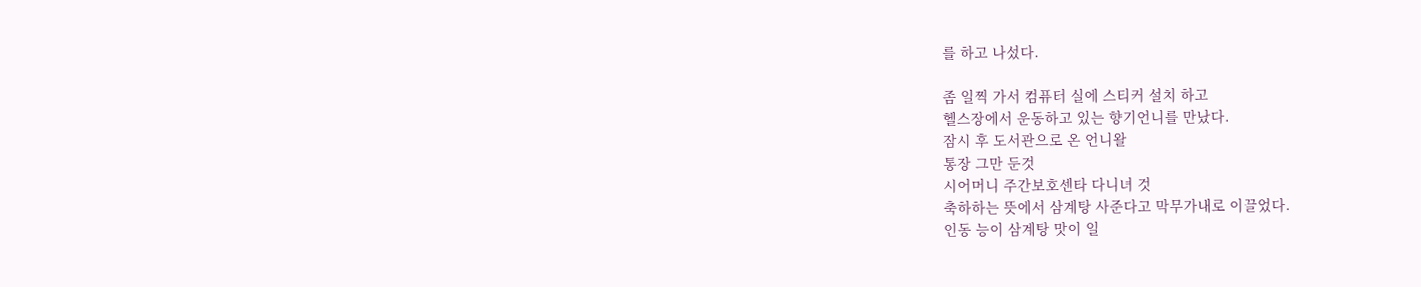를 하고 나섰다.

좀 일찍 가서 컴퓨터 실에 스티커 설치 하고
헬스장에서 운동하고 있는 향기언니를 만났다.
잠시 후 도서관으로 온 언니왈
통장 그만 둔것
시어머니 주간보호센타 다니녀 것
축하하는 뜻에서 삼계탕 사준다고 막무가내로 이끌었다.
인동 능이 삼계탕 맛이 일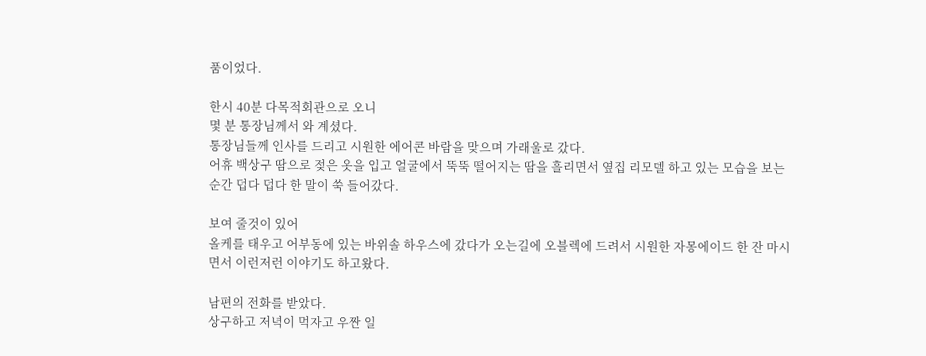품이었다.

한시 40분 다목적회관으로 오니
몇 분 통장님께서 와 계셨다.
통장님들께 인사를 드리고 시원한 에어콘 바람을 맞으며 가래울로 갔다.
어휴 백상구 땀으로 젖은 옷을 입고 얼굴에서 뚝뚝 떨어지는 땀을 흘리면서 옆집 리모델 하고 있는 모습을 보는 순간 덥다 덥다 한 말이 쑥 들어갔다.

보여 줄것이 있어
올케를 태우고 어부동에 있는 바위솔 하우스에 갔다가 오는길에 오블렉에 드려서 시원한 자몽에이드 한 잔 마시면서 이런저런 이야기도 하고왔다.

남편의 전화를 받았다.
상구하고 저녁이 먹자고 우짠 일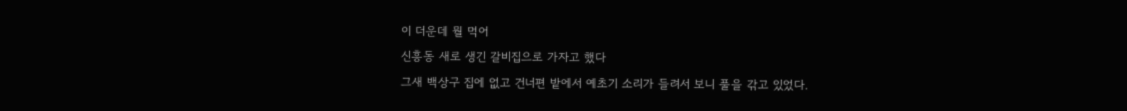이 더운데 뭘 먹어
신흥동 새로 생긴 갈비집으로 가자고 했다
그새 백상구 집에 없고 건너편 밭에서 예초기 소리가 들려서 보니 풀을 갂고 있었다.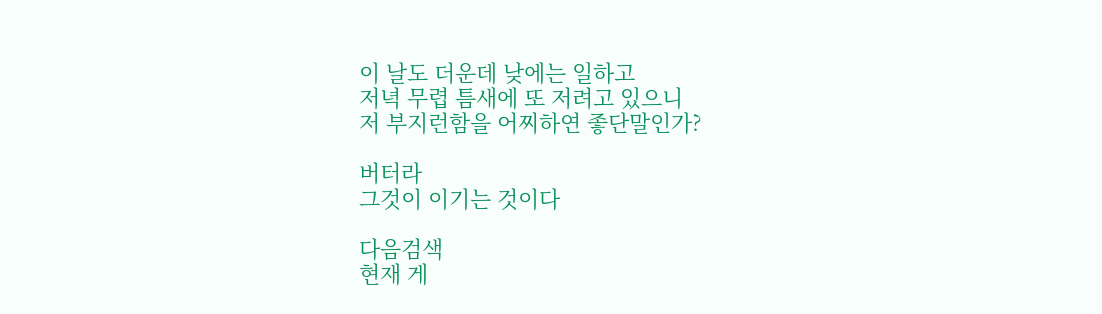이 날도 더운데 낮에는 일하고
저녁 무렵 틈새에 또 저려고 있으니
저 부지런함을 어찌하연 좋단말인가?

버터라
그것이 이기는 것이다

다음검색
현재 게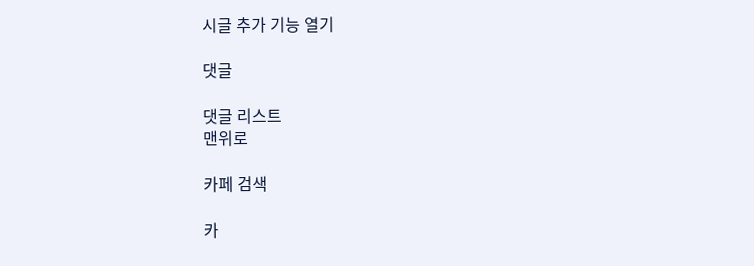시글 추가 기능 열기

댓글

댓글 리스트
맨위로

카페 검색

카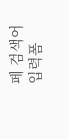페 검색어 입력폼